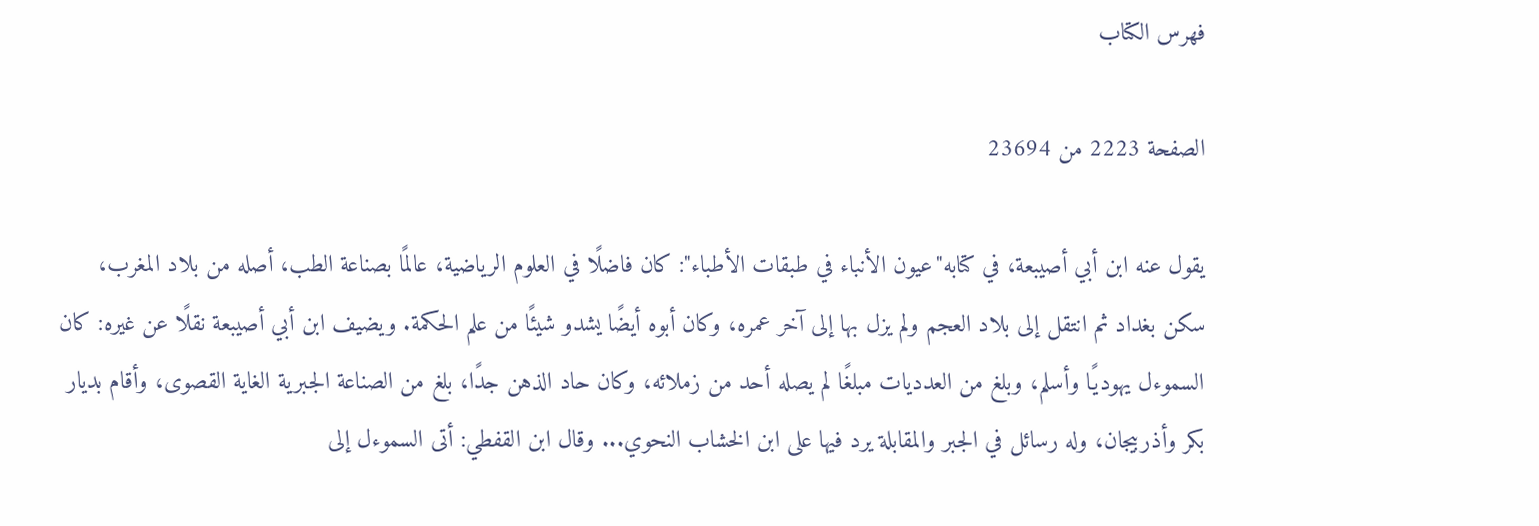فهرس الكتاب

الصفحة 2223 من 23694

يقول عنه ابن أبي أصيبعة، في كتابه"عيون الأنباء في طبقات الأطباء": كان فاضلًا في العلوم الرياضية، عالمًا بصناعة الطب، أصله من بلاد المغرب، سكن بغداد ثم انتقل إلى بلاد العجم ولم يزل بها إلى آخر عمره، وكان أبوه أيضًا يشدو شيئًا من علم الحكمة. ويضيف ابن أبي أصيبعة نقلًا عن غيره: كان السموءل يهوديًا وأسلم، وبلغ من العدديات مبلغًا لم يصله أحد من زملائه، وكان حاد الذهن جدًا، بلغ من الصناعة الجبرية الغاية القصوى، وأقام بديار بكر وأذربيجان، وله رسائل في الجبر والمقابلة يرد فيها على ابن الخشاب النحوي... وقال ابن القفطي: أتى السموءل إلى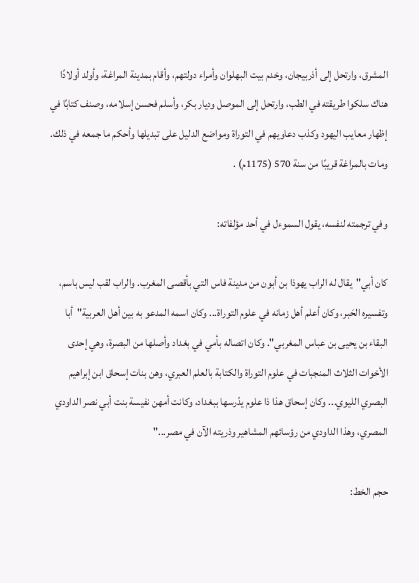المشرق، وارتحل إلى أذربيجان، وخدم بيت البهلوان وأمراء دولتهم، وأقام بمدينة المراغة، وأولد أولادًا هناك سلكوا طريقته في الطب، وارتحل إلى الموصل وديار بكر، وأسلم فحسن إسلامه، وصنف كتابًا في إظهار معايب اليهود وكذب دعاويهم في التوراة ومواضع الدليل على تبديلها وأحكم ما جمعه في ذلك. ومات بالمراغة قريبًا من سنة 570 (1175م) .

وفي ترجمته لنفسه، يقول السموءل في أحد مؤلفاته:

كان أبي"يقال له الراب يهوذا بن أبون من مدينة فاس التي بأقصى المغرب. والراب لقب ليس باسم، وتفسيره الحَبر، وكان أعلم أهل زمانه في علوم التوراة... وكان اسمه المدعو به بين أهل العربية"أبا البقاء بن يحيى بن عباس المغربي". وكان اتصاله بأمي في بغداد وأصلها من البصرة، وهي إحدى الأخوات الثلاث المنجبات في علوم التوراة والكتابة بالعلم العبري، وهن بنات إسحاق ابن إبراهيم البصري الليوي... وكان إسحاق هذا ذا علوم يدّرسها ببغداد، وكانت أمهن نفيسة بنت أبي نصر الداودي المصري، وهذا الداودي من رؤسائهم المشاهير وذريته الآن في مصر..."

حجم الخط: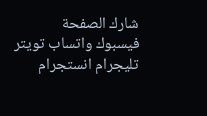شارك الصفحة
فيسبوك واتساب تويتر تليجرام انستجرام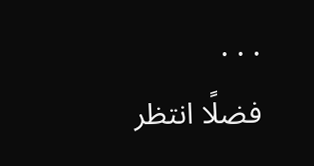. . .
فضلًا انتظر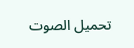تحميل الصوت